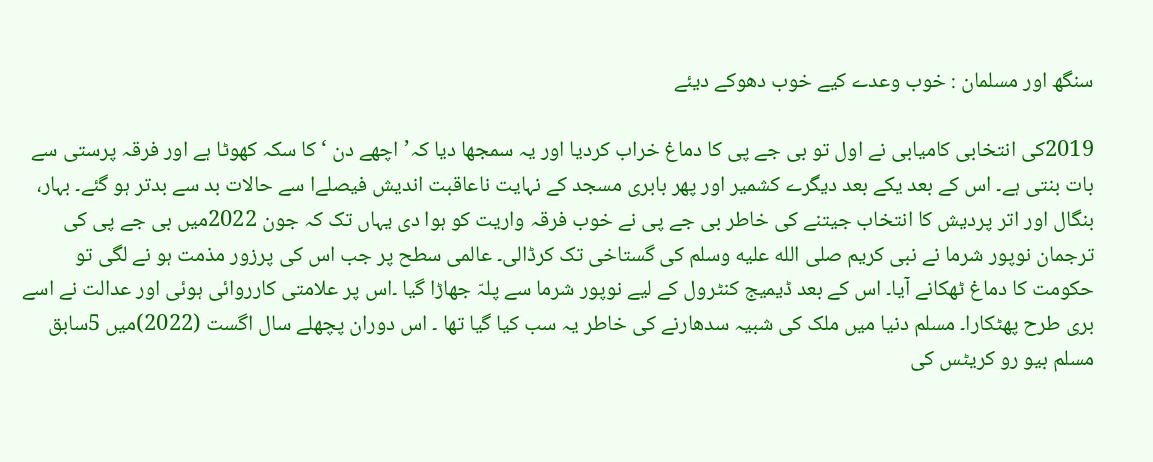سنگھ اور مسلمان : خوب وعدے کیے خوب دھوکے دیئے

2019کی انتخابی کامیابی نے اول تو بی جے پی کا دماغ خراب کردیا اور یہ سمجھا دیا کہ’اچھے دن ‘کا سکہ کھوٹا ہے اور فرقہ پرستی سے بات بنتی ہے۔ اس کے بعد یکے بعد دیگرے کشمیر اور پھر بابری مسجد کے نہایت ناعاقبت اندیش فیصلےا سے حالات بد سے بدتر ہو گئے۔ بہار، بنگال اور اتر پردیش کا انتخاب جیتنے کی خاطر بی جے پی نے خوب فرقہ واریت کو ہوا دی یہاں تک کہ جون 2022میں بی جے پی کی ترجمان نوپور شرما نے نبی کریم صلى الله عليه وسلم کی گستاخی تک کرڈالی۔ عالمی سطح پر جب اس کی پرزور مذمت ہو نے لگی تو حکومت کا دماغ ٹھکانے آیا۔ اس کے بعد ڈیمیج کنٹرول کے لیے نوپور شرما سے پلہّ جھاڑا گیا ۔اس پر علامتی کارروائی ہوئی اور عدالت نے اسے بری طرح پھٹکارا۔ مسلم دنیا میں ملک کی شبیہ سدھارنے کی خاطر یہ سب کیا گیا تھا ۔ اس دوران پچھلے سال اگست (2022)میں 5سابق مسلم بیو رو کریٹس کی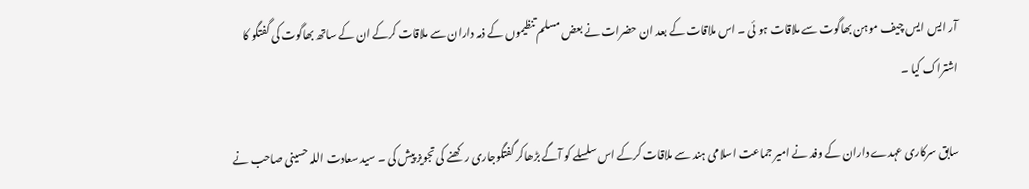آر ایس ایس چیف موہن بھاگوت سے ملاقات ہو ئی ۔ اس ملاقات کے بعد ان حضرات نے بعض مسلم تنظیموں کے ذمہ داران سے ملاقات کرکے ان کے ساتھ بھاگوت کی گفتگو کا اشتراک کیا ۔

سابق سرکاری عہدے داران کے وفد نے امیر جماعت اسلامی ہند سے ملاقات کرکے اس سلسلے کو آگے بڑھاکر گفتگوجاری ر کھنے کی تجویز پیش کی ۔ سید سعادت اللہ حسینی صاحب نے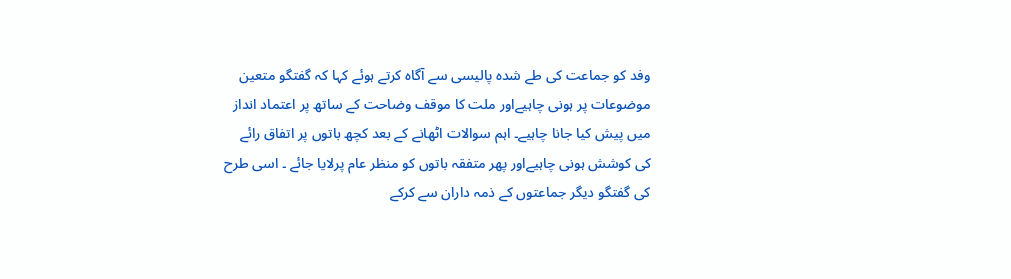وفد کو جماعت کی طے شدہ پالیسی سے آگاہ کرتے ہوئے کہا کہ گفتگو متعین موضوعات پر ہونی چاہیےاور ملت کا موقف وضاحت کے ساتھ پر اعتماد انداز میں پیش کیا جانا چاہیے۔ اہم سوالات اٹھانے کے بعد کچھ باتوں پر اتفاق رائے کی کوشش ہونی چاہیےاور پھر متفقہ باتوں کو منظر عام پرلایا جائے ۔ اسی طرح کی گفتگو دیگر جماعتوں کے ذمہ داران سے کرکے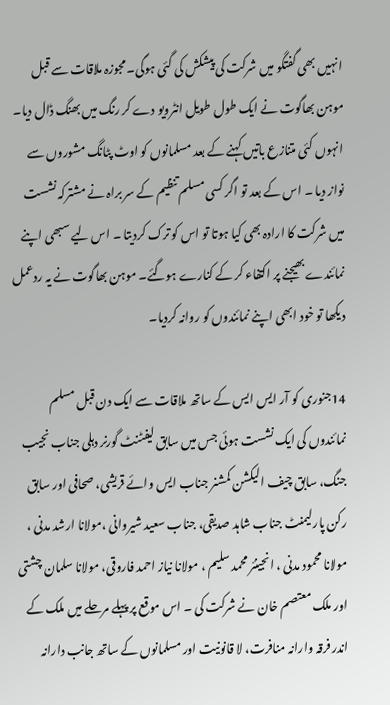انہیں بھی گفتگو میں شرکت کی پیشکش کی گئی ہوگی۔ مجوزہ ملاقات سے قبل موہن بھاگوت نے ایک طول طویل انٹرویو دے کر رنگ میں بھنگ ڈال دیا۔ انہوں کئی متنازع باتیں کہنے کے بعد مسلمانوں کو اوٹ پٹانگ مشوروں سے نواز دیا ۔ اس کے بعد تو اگر کسی مسلم تنظیم کے سر براہ نے مشترکہ نشست میں شرکت کا ارادہ بھی کیا ہوتا تو اس کو ترک کردیتا ۔ اس لیے سبھی اپنے نمائندے بھیجنے پر اکتفاء کر کے کنارے ہوگئے۔ موہن بھاگوت نے یہ ردعمل دیکھا تو خود ابھی اپنے نمائندوں کو روانہ کردیا۔

14جنوری کو آر ایس ایس کے ساتھ ملاقات سے ایک دن قبل مسلم نمائندوں کی ایک نشست ہوئی جس میں سابق لیفٹنٹ گورنر دہلی جناب نجیب جنگ، سابق چیف الیکشن کمشنر جناب ایس وائے قریشی، صحافی اور سابق رکن پارلیمنٹ جناب شاہد صدیقی، جناب سعید شیروانی ،مولانا ارشد مدنی ، مولانا محمود مدنی ، انجینئر محمد سلیم ، مولانا نیاز احمد فاروقی، مولانا سلمان چشتی اور ملک معتصم خان نے شرکت کی ۔ اس موقع پر پہلے مرحلے میں ملک کے اندر فرقہ وارانہ منافرت، لا قانونیت اور مسلمانوں کے ساتھ جانب دارانہ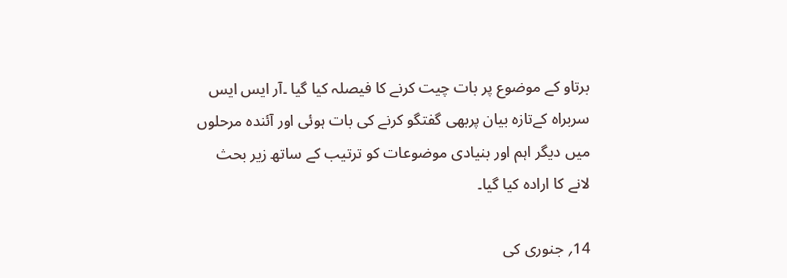برتاو کے موضوع پر بات چیت کرنے کا فیصلہ کیا گیا ۔آر ایس ایس سربراہ کےتازہ بیان پربھی گفتگو کرنے کی بات ہوئی اور آئندہ مرحلوں میں دیگر اہم اور بنیادی موضوعات کو ترتیب کے ساتھ زیر بحث لانے کا ارادہ کیا گیا۔

14؍ جنوری کی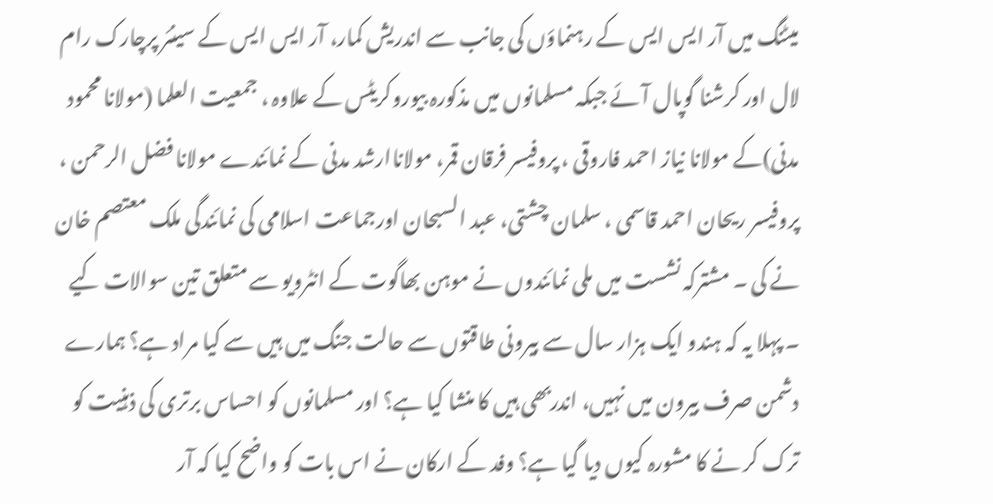میٹنگ میں آر ایس ایس کے رہنماؤں کی جانب سے اندریش کمار، آر ایس ایس کے سینئر پرچارک رام لال اور کرشنا گوپال آئے جبکہ مسلمانوں میں مذکورہ بیوروکریٹس کے علاوہ ، جمعیت العلما (مولانا محمود مدنی)کے مولانا نیاز احمد فاروقی ، پروفیسر فرقان قمر، مولاناارشد مدنی کے نمائندے مولانا فضل الرحمن ، پروفیسر ریحان احمد قاسمی ، سلمان چشتی، عبد السبحان اورجماعت اسلامی کی نمائندگی ملک معتصم خان نے کی ۔ مشترکہ نشست میں ملی نمائندوں نے موہن بھاگوت کے انٹرویو سے متعلق تین سوالات کیے ۔ پہلا یہ کہ ہندو ایک ہزار سال سے بیرونی طاقتوں سے حالت جنگ میں ہیں سے کیا مراد ہے؟ ہمارے دشمن صرف بیرون میں نہیں، اندربھی ہیں کا منشا کیا ہے؟ اور مسلمانوں کو احساس برتری کی ذہنیت کو ترک کر نے کا مشورہ کیوں دیا گیا ہے؟ وفد کے ارکان نے اس بات کو واضح کیا کہ آر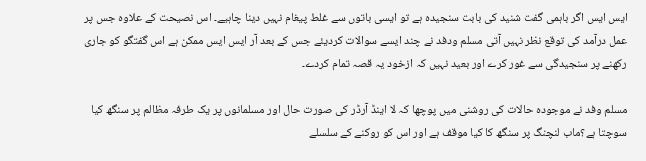ایس ایس اگر باہمی گفت شنید کی بابت سنجیدہ ہے تو ایسی باتوں سے غلط پیغام نہیں دینا چاہیے۔ اس نصیحت کے علاوہ جس پر عمل درآمد کی توقع نظر نہیں آتی مسلم ودفد نے چند ایسے سوالات کردیئے جس کے بعد آر ایس ایس ممکن ہے اس گفتگو کو جاری رکھنے پر سنجیدگی سے غور کرے اور بعید نہیں کہ ازخود یہ قصہ تمام کردے۔

مسلم وفد نے موجودہ حالات کی روشنی میں پوچھا کہ لا اینڈ آرڈر کی صورت حال اور مسلمانوں پر یک طرفہ مظالم پر سنگھ کیا سوچتا ہے؟ماب لنچنگ پر سنگھ کا کیا موقف ہے اور اس کو روکنے کے سلسلے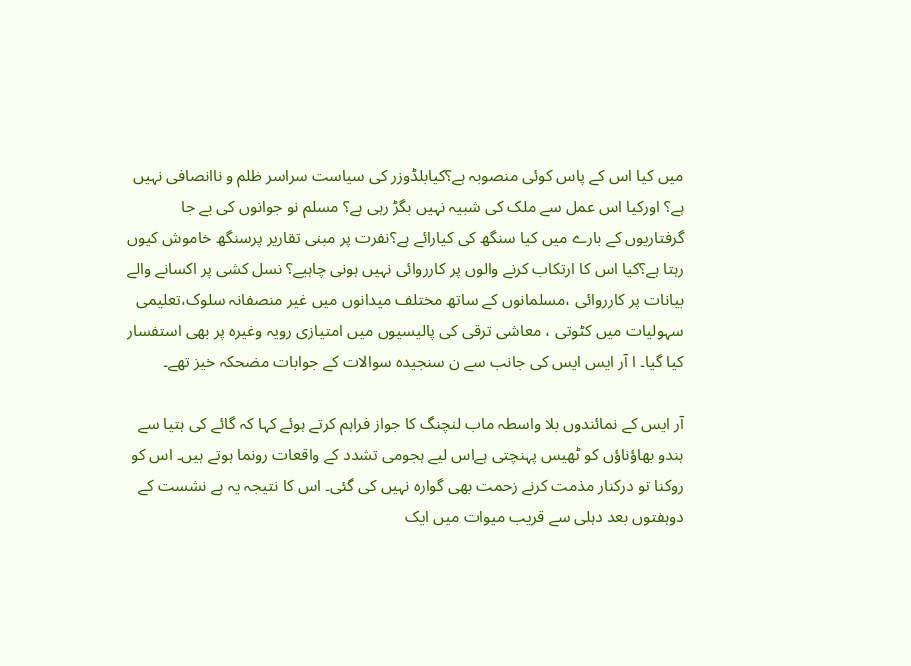میں کیا اس کے پاس کوئی منصوبہ ہے؟کیابلڈوزر کی سیاست سراسر ظلم و ناانصافی نہیں ہے؟ اورکیا اس عمل سے ملک کی شبیہ نہیں بگڑ رہی ہے؟ مسلم نو جوانوں کی بے جا گرفتاریوں کے بارے میں کیا سنگھ کی کیارائے ہے؟نفرت پر مبنی تقاریر پرسنگھ خاموش کیوں رہتا ہے؟کیا اس کا ارتکاب کرنے والوں پر کارروائی نہیں ہونی چاہیے؟ نسل کشی پر اکسانے والے بیانات پر کارروائی ،مسلمانوں کے ساتھ مختلف میدانوں میں غیر منصفانہ سلوک،تعلیمی سہولیات میں کٹوتی ، معاشی ترقی کی پالیسیوں میں امتیازی رویہ وغیرہ پر بھی استفسار کیا گیا۔ ا آر ایس ایس کی جانب سے ن سنجیدہ سوالات کے جوابات مضحکہ خیز تھے۔

آر ایس کے نمائندوں بلا واسطہ ماب لنچنگ کا جواز فراہم کرتے ہوئے کہا کہ گائے کی ہتیا سے ہندو بھاؤناؤں کو ٹھیس پہنچتی ہےاس لیے ہجومی تشدد کے واقعات رونما ہوتے ہیں۔ اس کو روکنا تو درکنار مذمت کرنے زحمت بھی گوارہ نہیں کی گئی۔ اس کا نتیجہ یہ ہے نشست کے دوہفتوں بعد دہلی سے قریب میوات میں ایک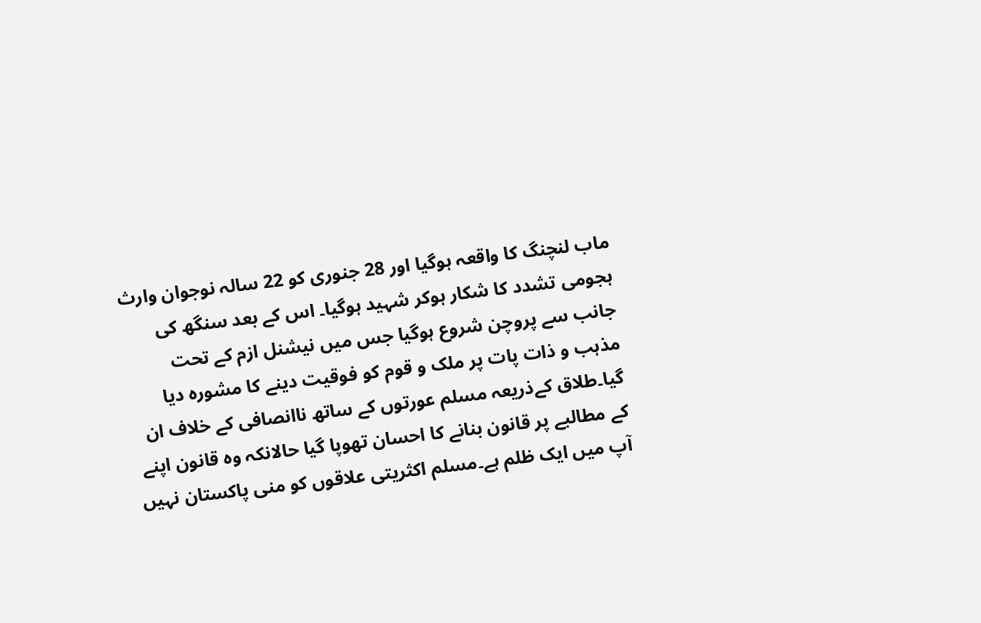ماب لنچنگ کا واقعہ ہوگیا اور 28 جنوری کو 22 سالہ نوجوان وارث ہجومی تشدد کا شکار ہوکر شہید ہوگیا۔ اس کے بعد سنگھ کی جانب سے پروچن شروع ہوگیا جس میں نیشنل ازم کے تحت مذہب و ذات پات پر ملک و قوم کو فوقیت دینے کا مشورہ دیا گیا۔طلاق کےذریعہ مسلم عورتوں کے ساتھ ناانصافی کے خلاف ان کے مطالبے پر قانون بنانے کا احسان تھوپا گیا حالانکہ وہ قانون اپنے آپ میں ایک ظلم ہے۔مسلم اکثریتی علاقوں کو منی پاکستان نہیں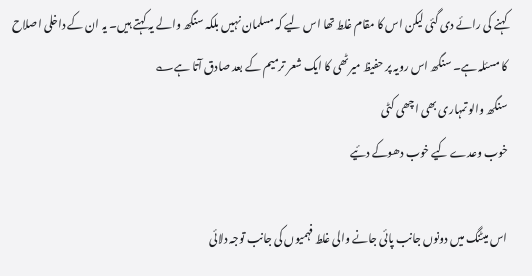کہنے کی رائے دی گئی لیکن اس کا مقام غلط تھا اس لیے کہ مسلمان نہیں بلکہ سنگھ والے یہ کہتے ہیں۔ یہ ان کے داخلی اصلاح کا مسئلہ ہے۔ سنگھ اس رویہ پر حفیظ میرٹھی کا ایک شعر ترمیم کے بعد صادق آتا ہے؎
سنگھ والو تمہاری بھی اچھی کٹی
خوب وعدے کیے خوب دھوکے دئیے

اس میٹنگ میں دونوں جانب پائی جانے والی غلط فہمیوں کی جانب توجہ دلائی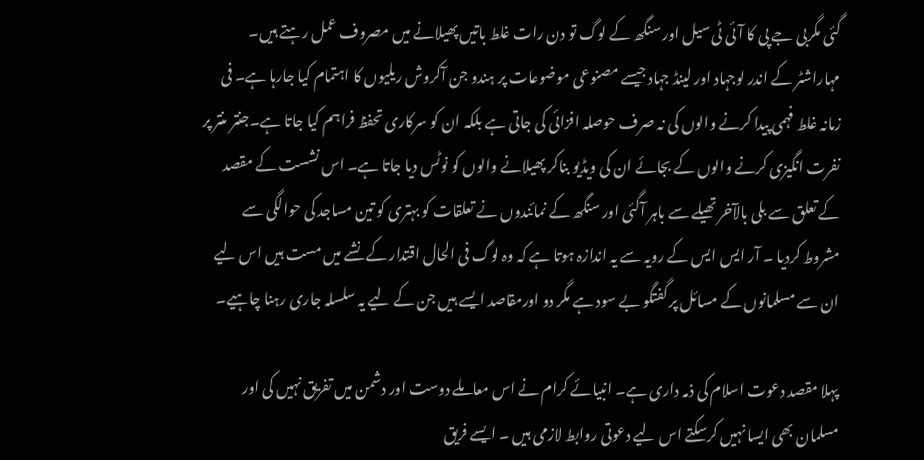گئی مگربی جے پی کا آئی ٹی سیل اور سنگھ کے لوگ تو دن رات غلط باتیں پھیلانے میں مصروف عمل رہتے ہیں۔ مہاراشٹر کے اندر لوجہاد اور لینڈ جہاد جیسے مصنوعی موضوعات پر ہندو جن آکروش ریلیوں کا اہتمام کیا جارہا ہے۔ فی زمانہ غلط فہمی پیدا کرنے والوں کی نہ صرف حوصلہ افزائی کی جاتی ہے بلکہ ان کو سرکاری تحفظ فراہم کیا جاتا ہے۔جنتر منتر پر نفرت انگیزی کرنے والوں کے بجائے ان کی ویڈیو بناکر پھیلانے والوں کو نوٹس دیا جاتا ہے۔ اس نشست کے مقصد کے تعلق سے بلی بالآخر تھیلے سے باہر آگئی اور سنگھ کے نمائندوں نے تعلقات کو بہتری کو تین مساجد کی حوالگی سے مشروط کردیا ۔ آر ایس ایس کے رویہ سے یہ اندازہ ہوتا ہے کہ وہ لوگ فی الحال اقتدار کے نشے میں مست ہیں اس لیے ان سے مسلمانوں کے مسائل پر گفتگو بے سود ہے مگر دو اورمقاصد ایسے ہیں جن کے لیے یہ سلسلہ جاری رہنا چاہیے۔

پہلا مقصد دعوت اسلام کی ذمہ داری ہے۔ انبیائے کرام نے اس معاملے دوست اور دشمن میں تفریق نہیں کی اور مسلمان بھی ایسا نہیں کرسکتے اس لیے دعوتی روابط لازمی ہیں ۔ ایسے فریق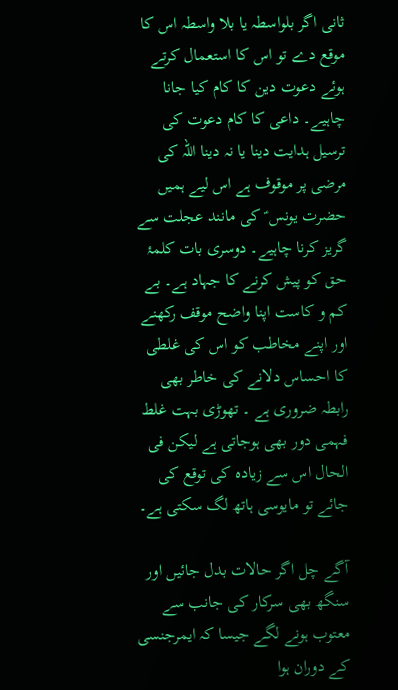ثانی اگر بلواسطہ یا بلا واسطہ اس کا موقع دے تو اس کا استعمال کرتے ہوئے دعوت دین کا کام کیا جانا چاہیے۔ داعی کا کام دعوت کی ترسیل ہدایت دینا یا نہ دینا اللہ کی مرضی پر موقوف ہے اس لیے ہمیں حضرت یونس ؑ کی مانند عجلت سے گریز کرنا چاہیے۔ دوسری بات کلمۂ حق کو پیش کرنے کا جہاد ہے۔ بے کم و کاست اپنا واضح موقف رکھنے اور اپنے مخاطب کو اس کی غلطی کا احساس دلانے کی خاطر بھی رابطہ ضروری ہے ۔ تھوڑی بہت غلط فہمی دور بھی ہوجاتی ہے لیکن فی الحال اس سے زیادہ کی توقع کی جائے تو مایوسی ہاتھ لگ سکتی ہے۔

آگے چل اگر حالات بدل جائیں اور سنگھ بھی سرکار کی جانب سے معتوب ہونے لگے جیسا کہ ایمرجنسی کے دوران ہوا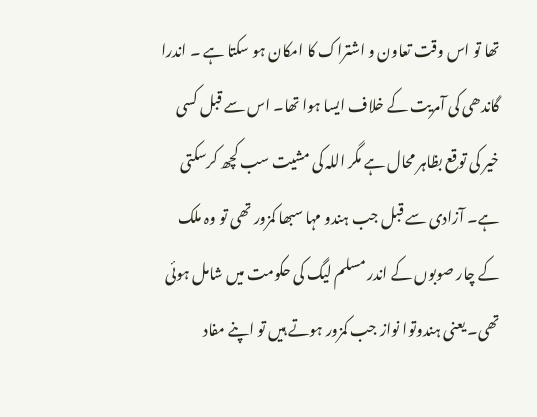تھا تو اس وقت تعاون و اشتراک کا امکان ہو سکتا ہے ۔ اندرا گاندھی کی آمریت کے خلاف ایسا ہوا تھا۔ اس سے قبل کسی خیر کی توقع بظاہر محال ہے مگر اللہ کی مشیت سب کچھ کرسکتی ہے۔ آزادی سے قبل جب ہندو مہا سبھا کمزور تھی تو وہ ملک کے چار صوبوں کے اندر مسلم لیگ کی حکومت میں شامل ہوئی تھی۔ یعنی ہندوتوا نواز جب کمزور ہوتے ہیں تو اپنے مفاد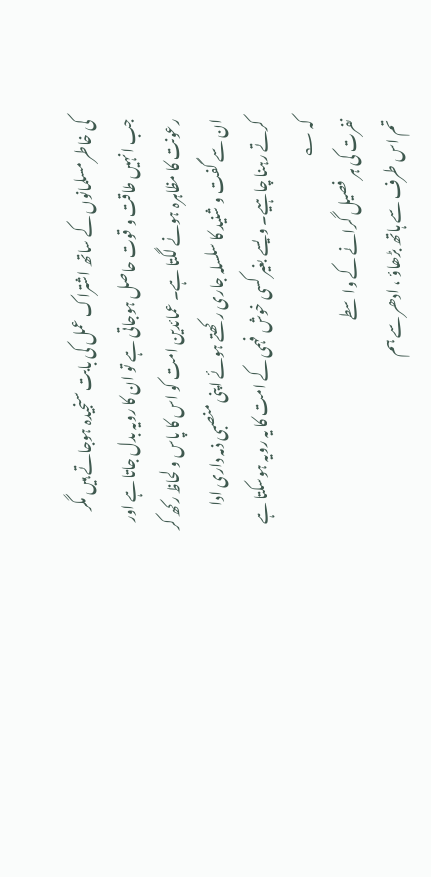کی خاطر مسلمانوں کے ساتھ اشتراک عمل کی بابت سنجیدہ ہوجاتے ہیں مگر جب انہیں طاقت و قوت حاصل ہوجاتی ہے تو ان کا رویہ بدل جاتا ہے اور رعونت کا مظاہرہ ہونے لگتا ہے۔ عمائدین امت کو اس کا پاس و لحاظ رکھ کر ان سے گفت و شنید کا سلسلہ جاری رکھتے ہوئے اپنی منصبی ذمہ داری ادا کرتے رہنا چاہیے۔ ویسے بغیر کسی خوش فہمی کے امت کا یہ رویہ ہوسکتا ہے کہ ؎
نفرت کی ہر فصیل گرانے کے واسطے
تم اس طرف سے ہاتھ بڑھاؤ ، ادھر سے ہم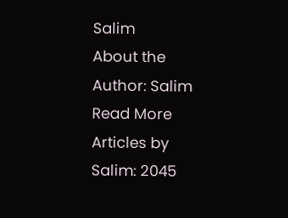Salim
About the Author: Salim Read More Articles by Salim: 2045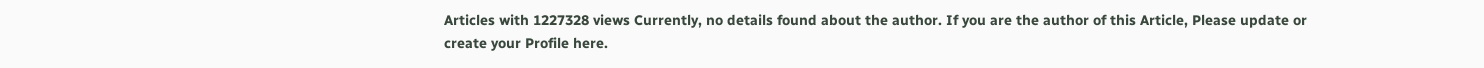Articles with 1227328 views Currently, no details found about the author. If you are the author of this Article, Please update or create your Profile here.